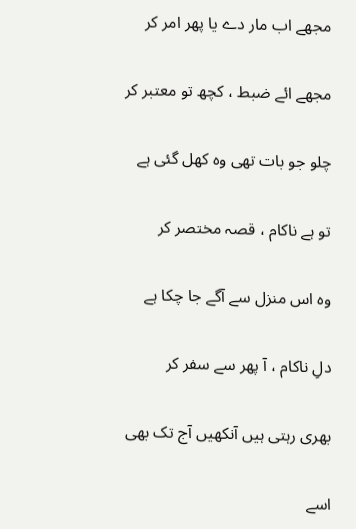مجھے اب مار دے یا پھر امر کر

مجھے ائے ضبط ، کچھ تو معتبر کر

چلو جو بات تھی وہ کھل گئی ہے

تو ہے ناکام ، قصہ مختصر کر

وہ اس منزل سے آگے جا چکا ہے

دلِ ناکام ، آ پھر سے سفر کر

بھری رہتی ہیں آنکھیں آج تک بھی

اسے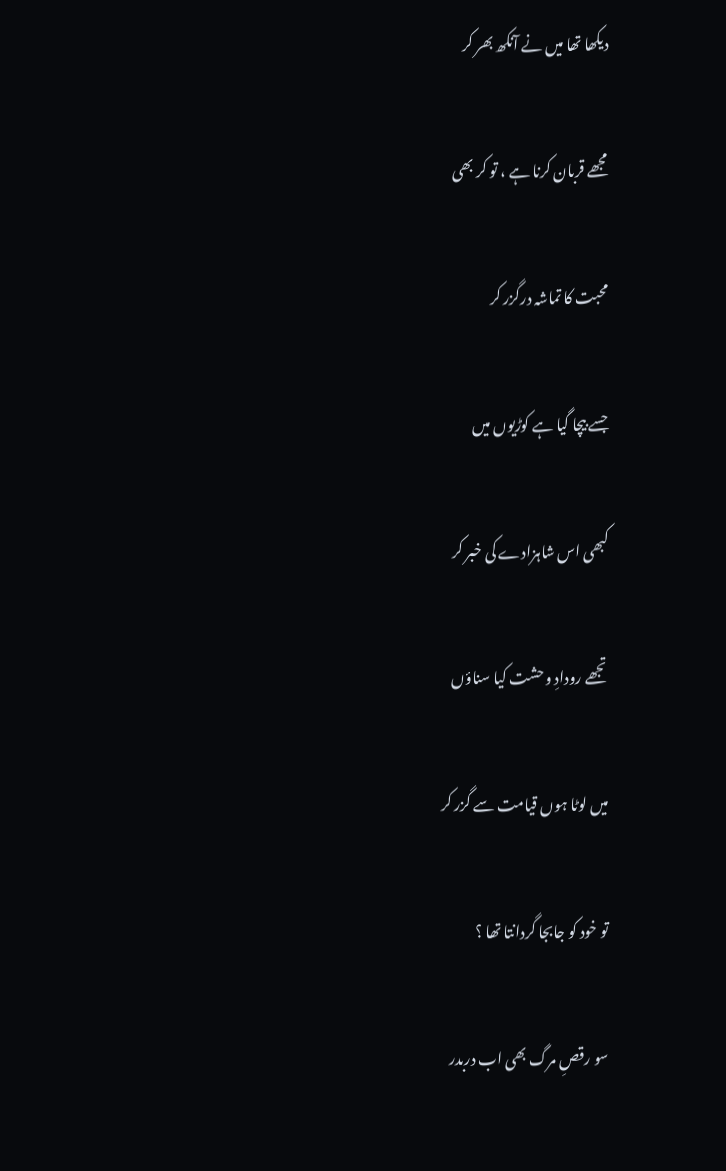دیکھا تھا میں نے آنکھ بھر کر

مجھے قربان کرنا ہے ، تو کر بھی

محبت کا تماشہ درگزر کر

جسے بیچا گیا ہے کوڑیوں میں

کبھی اس شاہزادے کی خبر کر

تجھے رودادِ وحشت کیا سناؤں

میں لوٹا ہوں قیامت سے گزر کر

تو خود کو جابجا گردانتا تھا ؟

سو رقصِ مرگ بھی اب دربدر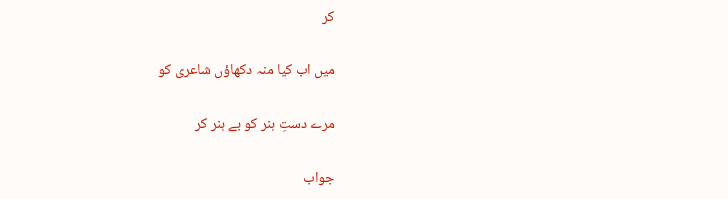کر

میں اب کیا منہ دکھاؤں شاعری کو

مرے دستِ ہنر کو بے ہنر کر

جواب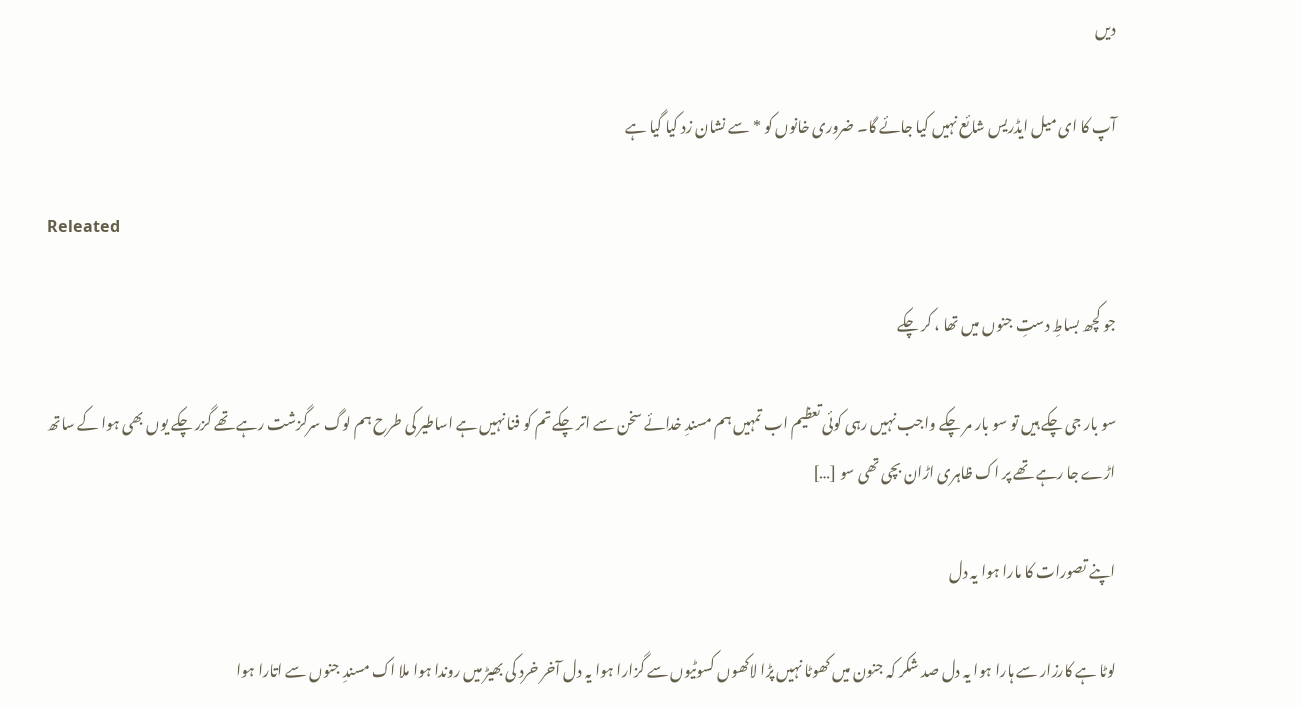دیں

آپ کا ای میل ایڈریس شائع نہیں کیا جائے گا۔ ضروری خانوں کو * سے نشان زد کیا گیا ہے

Releated

جو کچھ بساطِ دستِ جنوں میں تھا ، کر چکے

سو بار جی چکے ہیں تو سو بار مر چکے واجب نہیں رہی کوئی تعظیم اب تمہیں ہم مسندِ خدائے سخن سے اتر چکے تم کو فنا نہیں ہے اساطیر کی طرح ہم لوگ سرگزشت رہے تھے گزر چکے یوں بھی ہوا کے ساتھ اڑے جا رہے تھے پر اک ظاہری اڑان بچی تھی سو […]

اپنے تصورات کا مارا ہوا یہ دل

لوٹا ہے کارزار سے ہارا ہوا یہ دل صد شکر کہ جنون میں کھوٹا نہیں پڑا لاکھوں کسوٹیوں سے گزارا ہوا یہ دل آخر خرد کی بھیڑ میں روندا ہوا ملا اک مسندِ جنوں سے اتارا ہوا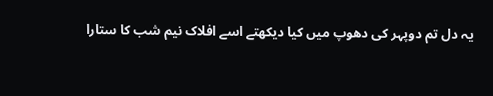یہ دل تم دوپہر کی دھوپ میں کیا دیکھتے اسے افلاک نیم شب کا ستارا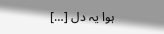ہوا یہ دل […]